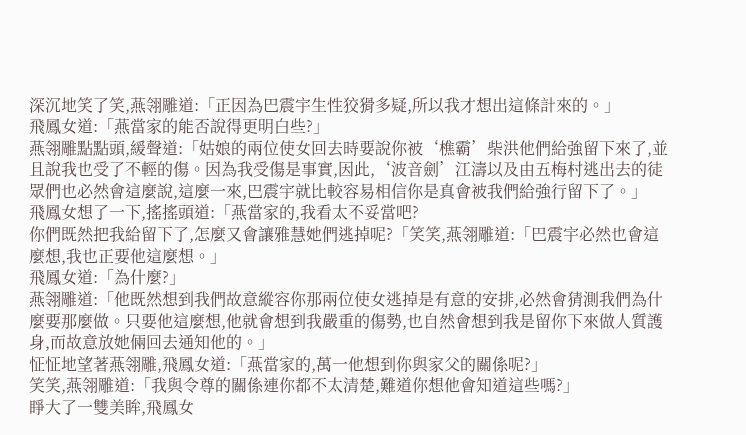深沉地笑了笑,燕翎雕道:「正因為巴震宇生性狡猾多疑,所以我才想出這條計來的。」
飛鳳女道:「燕當家的能否說得更明白些?」
燕翎雕點點頭,緩聲道:「姑娘的兩位使女回去時要說你被‘樵霸’柴洪他們給強留下來了,並且說我也受了不輕的傷。因為我受傷是事實,因此,‘波音劍’江濤以及由五梅村逃出去的徒眾們也必然會這麼說,這麼一來,巴震宇就比較容易相信你是真會被我們給強行留下了。」
飛鳳女想了一下,搖搖頭道:「燕當家的,我看太不妥當吧?
你們既然把我給留下了,怎麼又會讓雅慧她們逃掉呢?「笑笑,燕翎雕道:「巴震宇必然也會這麼想,我也正要他這麼想。」
飛鳳女道:「為什麼?」
燕翎雕道:「他既然想到我們故意縱容你那兩位使女逃掉是有意的安排,必然會猜測我們為什麼要那麼做。只要他這麼想,他就會想到我嚴重的傷勢,也自然會想到我是留你下來做人質護身,而故意放她倆回去通知他的。」
怔怔地望著燕翎雕,飛鳳女道:「燕當家的,萬一他想到你與家父的關係呢?」
笑笑,燕翎雕道:「我與令尊的關係連你都不太清楚,難道你想他會知道這些嗎?」
睜大了一雙美眸,飛鳳女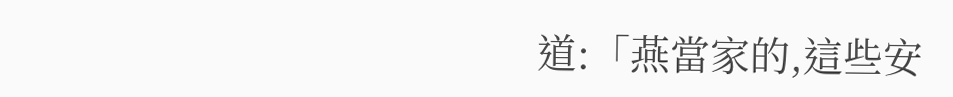道:「燕當家的,這些安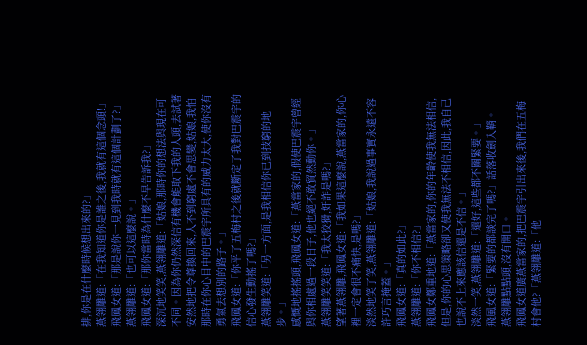排,你是在什麼時候想出來的?」
燕翎雕道:「在我知道你是誰之後,我就有這個念頭!」
飛鳳女道:「那是說你一見到我時就有這個計劃了?」
燕翎雕道:「也可以這麼說。」
飛鳳女道:「那你當時為什麼不早告訴我?」
深沉地笑笑,燕翎雕道:「姑娘,那時你的想法與現在可不同。因為你仍然深信有機會能取下我的人頭,去試著安然地把令尊換回來,人不到窮處不會思變,姑娘,我怕那時在你心目中的巴震宇所具有的威力太大,使你沒有勇氣去想別的路子。」
飛鳳女道:「你平了五梅村之後就斷定了我對巴震宇的信心發生動搖了嗎?」
燕翎雕笑道:「另一方面,是我相信你已到技窮的地步。」
感慨地搖搖頭,飛鳳女道:「燕當家的,假使巴震宇曾經與你相處過一段日子,他也絕不敢貿然動你。」
燕翎雕笑笑道:「我太狡猾,奸詐是嗎?」
望著燕翎雕,飛鳳女道:「我如果這麼說,燕當家的,你心裡一定會很不痛快,是嗎?」
淡然地笑了笑,燕翎雕道:「姑娘,我說過事實永遠不容許巧言掩蓋。」
飛鳳女道:「真的如此?」
燕翎雕道:「你不相信?」
飛鳳女鄭重地道:「燕當家的,你的年齡使我無法相信,但是,你的心思策略卻又使我無法不相信,因此,我自己也說不上來應該信還是不信。」
淡然一笑,燕翎雕道:「還好,這些都不關緊要。」
飛風女道:「緊要的都談完了嗎?」話落收劍入鞘。
燕翎雕點點頭,沒有開口。
飛鳳女道廣燕當家的,把巴震宇引出來後,我們在五梅村會他?「燕翎雕道:「他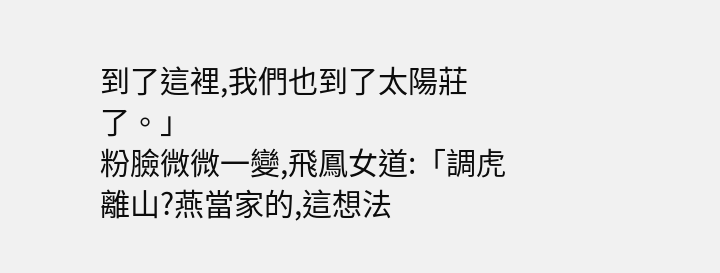到了這裡,我們也到了太陽莊了。」
粉臉微微一變,飛鳳女道:「調虎離山?燕當家的,這想法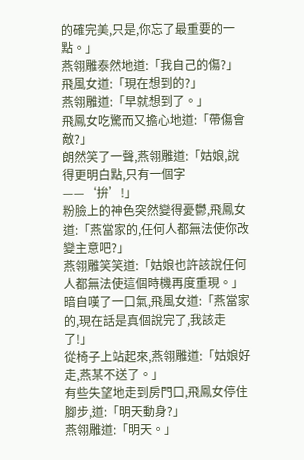的確完美,只是,你忘了最重要的一點。」
燕翎雕泰然地道:「我自己的傷?」
飛風女道:「現在想到的?」
燕翎雕道:「早就想到了。」
飛鳳女吃驚而又擔心地道:「帶傷會敵?」
朗然笑了一聲,燕翎雕道:「姑娘,說得更明白點,只有一個字——‘拚’!」
粉臉上的神色突然變得憂鬱,飛鳳女道:「燕當家的,任何人都無法使你改變主意吧?」
燕翎雕笑笑道:「姑娘也許該說任何人都無法使這個時機再度重現。」
暗自嘆了一口氣,飛風女道:「燕當家的,現在話是真個說完了,我該走了!」
從椅子上站起來,燕翎雕道:「姑娘好走,燕某不送了。」
有些失望地走到房門口,飛鳳女停住腳步,道:「明天動身?」
燕翎雕道:「明天。」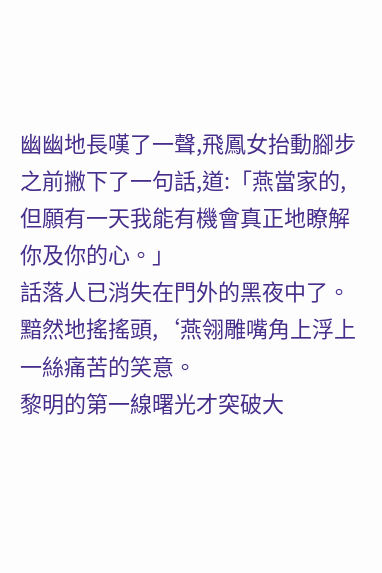幽幽地長嘆了一聲,飛鳳女抬動腳步之前撇下了一句話,道:「燕當家的,但願有一天我能有機會真正地瞭解你及你的心。」
話落人已消失在門外的黑夜中了。
黯然地搖搖頭,‘燕翎雕嘴角上浮上一絲痛苦的笑意。
黎明的第一線曙光才突破大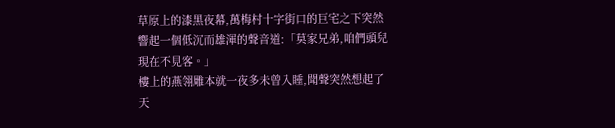草原上的漆黑夜幕,萬梅村十字街口的巨宅之下突然響起一個低沉而雄渾的聲音道:「莫家兄弟,咱們頭兒現在不見客。」
樓上的燕翎雕本就一夜多未曾入睡,聞聲突然想起了天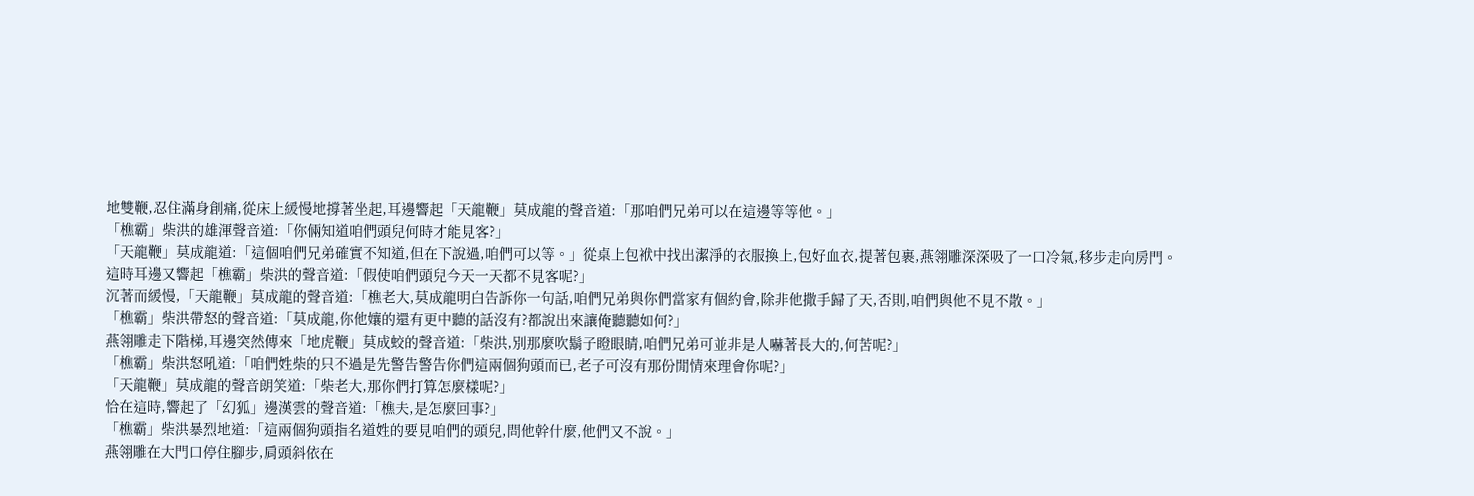地雙鞭,忍住滿身創痛,從床上緩慢地撐著坐起,耳邊響起「天龍鞭」莫成龍的聲音道:「那咱們兄弟可以在這邊等等他。」
「樵霸」柴洪的雄渾聲音道:「你倆知道咱們頭兒何時才能見客?」
「天龍鞭」莫成龍道:「這個咱們兄弟確實不知道,但在下說過,咱們可以等。」從桌上包袱中找出潔淨的衣服換上,包好血衣,提著包裹,燕翎雕深深吸了一口冷氣,移步走向房門。
這時耳邊又響起「樵霸」柴洪的聲音道:「假使咱們頭兒今天一天都不見客呢?」
沉著而緩慢,「天龍鞭」莫成龍的聲音道:「樵老大,莫成龍明白告訴你一句話,咱們兄弟與你們當家有個約會,除非他撒手歸了天,否則,咱們與他不見不散。」
「樵霸」柴洪帶怒的聲音道:「莫成龍,你他孃的還有更中聽的話沒有?都說出來讓俺聽聽如何?」
燕翎雕走下階梯,耳邊突然傳來「地虎鞭」莫成蛟的聲音道:「柴洪,別那麼吹鬍子瞪眼睛,咱們兄弟可並非是人嚇著長大的,何苦呢?」
「樵霸」柴洪怒吼道:「咱們姓柴的只不過是先警告警告你們這兩個狗頭而已,老子可沒有那份閒情來理會你呢?」
「天龍鞭」莫成龍的聲音朗笑道:「柴老大,那你們打算怎麼樣呢?」
恰在這時,響起了「幻狐」邊漢雲的聲音道:「樵夫,是怎麼回事?」
「樵霸」柴洪暴烈地道:「這兩個狗頭指名道姓的要見咱們的頭兒,問他幹什麼,他們又不說。」
燕翎雕在大門口停住腳步,肩頭斜依在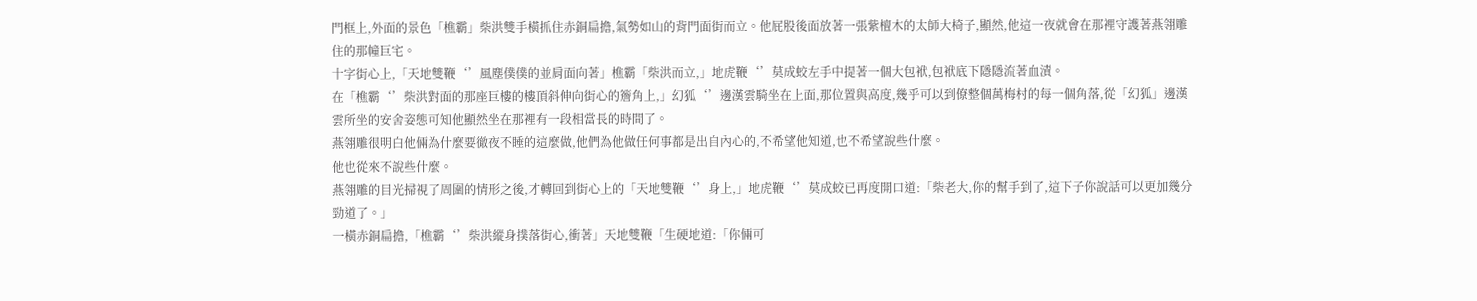門框上,外面的景色「樵霸」柴洪雙手橫抓住赤銅扁擔,氣勢如山的背門面街而立。他屁股後面放著一張紫檀木的太師大椅子,顯然,他這一夜就會在那裡守護著燕翎雕住的那幢巨宅。
十字街心上,「天地雙鞭‘’風塵僕僕的並肩面向著」樵霸「柴洪而立,」地虎鞭‘’莫成蛟左手中提著一個大包袱,包袱底下隱隱流著血漬。
在「樵霸‘’柴洪對面的那座巨樓的樓頂斜伸向街心的簷角上,」幻狐‘’邊漢雲騎坐在上面,那位置與高度,幾乎可以到僚整個萬梅村的每一個角落,從「幻狐」邊漢雲所坐的安舍姿態可知他顯然坐在那裡有一段相當長的時間了。
燕翎雕很明白他倆為什麼要徹夜不睡的這麼做,他們為他做任何事都是出自內心的,不希望他知道,也不希望說些什麼。
他也從來不說些什麼。
燕翎雕的目光掃視了周圍的情形之後,才轉回到街心上的「天地雙鞭‘’身上,」地虎鞭‘’莫成蛟已再度開口道:「柴老大,你的幫手到了,這下子你說話可以更加幾分勁道了。」
一橫赤銅扁擔,「樵霸‘’柴洪縱身撲落街心,衝著」天地雙鞭「生硬地道:「你倆可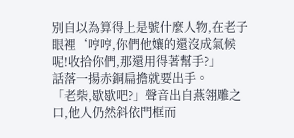別自以為算得上是號什麼人物,在老子眼裡‘哼哼,你們他孃的還沒成氣候呢!收拾你們,那還用得著幫手?」
話落一揚赤銅扁擔就要出手。
「老柴,歇歇吧?」聲音出自燕翎雕之口,他人仍然斜依門框而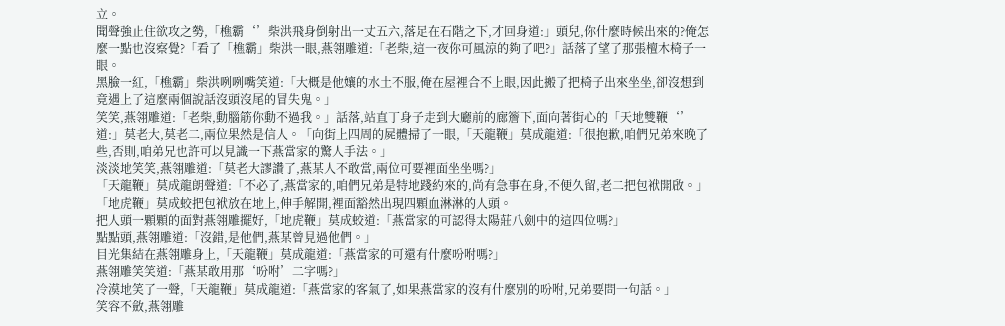立。
聞聲強止住欲攻之勢,「樵霸‘’柴洪飛身倒射出一丈五六,落足在石階之下,才回身道:」頭兒,你什麼時候出來的?俺怎麼一點也沒察覺?「看了「樵霸」柴洪一眼,燕翎雕道:「老柴,這一夜你可風涼的夠了吧?」話落了望了那張檀木椅子一眼。
黑臉一紅,「樵霸」柴洪咧咧嘴笑道:「大概是他孃的水土不服,俺在屋裡合不上眼,因此搬了把椅子出來坐坐,卻沒想到竟遇上了這麼兩個說話沒頭沒尾的冒失鬼。」
笑笑,燕翎雕道:「老柴,動腦筋你動不過我。」話落,站直丁身子走到大廳前的廊簷下,面向著街心的「天地雙鞭‘’道:」莫老大,莫老二,兩位果然是信人。「向街上四周的屍體掃了一眼,「天龍鞭」莫成龍道:「很抱歉,咱們兄弟來晚了些,否則,咱弟兄也許可以見識一下燕當家的驚人手法。」
淡淡地笑笑,燕翎雕道:「莫老大謬讚了,燕某人不敢當,兩位可要裡面坐坐嗎?」
「天龍鞭」莫成龍朗聲道:「不必了,燕當家的,咱們兄弟是特地踐約來的,尚有急事在身,不便久留,老二把包袱開啟。」
「地虎鞭」莫成蛟把包袱放在地上,伸手解開,裡面豁然出現四顆血淋淋的人頭。
把人頭一顆顆的面對燕翎雕擺好,「地虎鞭」莫成蛟道:「燕當家的可認得太陽莊八劍中的這四位嗎?」
點點頭,燕翎雕道:「沒錯,是他們,燕某曾見過他們。」
目光集結在燕翎雕身上,「天龍鞭」莫成龍道:「燕當家的可還有什麼吩咐嗎?」
燕翎雕笑笑道:「燕某敢用那‘吩咐’二字嗎?」
冷漠地笑了一聲,「天龍鞭」莫成龍道:「燕當家的客氣了,如果燕當家的沒有什麼別的吩咐,兄弟要問一句話。」
笑容不斂,燕翎雕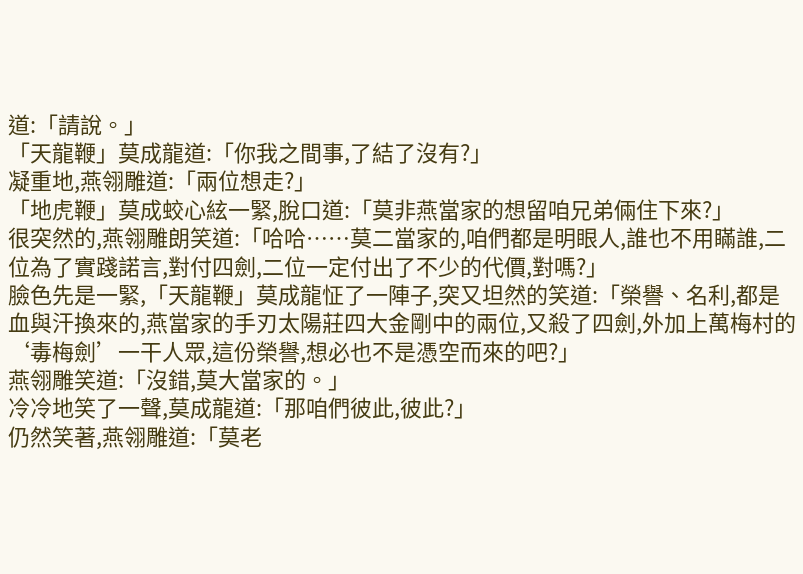道:「請說。」
「天龍鞭」莫成龍道:「你我之間事,了結了沒有?」
凝重地,燕翎雕道:「兩位想走?」
「地虎鞭」莫成蛟心絃一緊,脫口道:「莫非燕當家的想留咱兄弟倆住下來?」
很突然的,燕翎雕朗笑道:「哈哈……莫二當家的,咱們都是明眼人,誰也不用瞞誰,二位為了實踐諾言,對付四劍,二位一定付出了不少的代價,對嗎?」
臉色先是一緊,「天龍鞭」莫成龍怔了一陣子,突又坦然的笑道:「榮譽、名利,都是血與汗換來的,燕當家的手刃太陽莊四大金剛中的兩位,又殺了四劍,外加上萬梅村的‘毒梅劍’一干人眾,這份榮譽,想必也不是憑空而來的吧?」
燕翎雕笑道:「沒錯,莫大當家的。」
冷冷地笑了一聲,莫成龍道:「那咱們彼此,彼此?」
仍然笑著,燕翎雕道:「莫老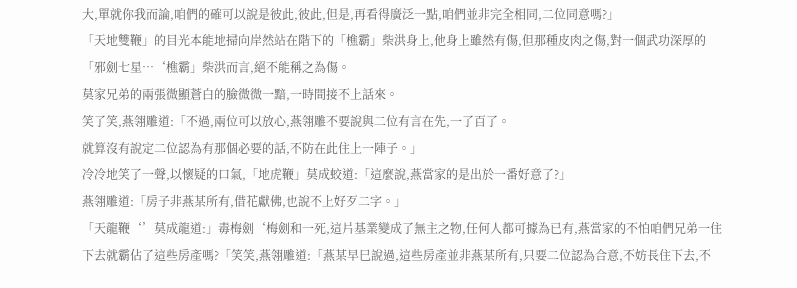大,單就你我而論,咱們的確可以說是彼此,彼此,但是,再看得廣泛一點,咱們並非完全相同,二位同意嗎?」
「天地雙鞭」的目光本能地掃向岸然站在階下的「樵霸」柴洪身上,他身上雖然有傷,但那種皮肉之傷,對一個武功深厚的「邪劍七星…‘樵霸」柴洪而言,絕不能稱之為傷。
莫家兄弟的兩張微顯蒼白的臉微微一黯,一時間接不上話來。
笑了笑,燕翎雕道:「不過,兩位可以放心,燕翎雕不要說與二位有言在先,一了百了。
就算沒有說定二位認為有那個必要的話,不防在此住上一陣子。」
冷冷地笑了一聲,以懷疑的口氣,「地虎鞭」莫成蛟道:「這麼說,燕當家的是出於一番好意了?」
燕翎雕道:「房子非燕某所有,借花獻佛,也說不上好歹二字。」
「天龍鞭‘’莫成龍道:」毒梅劍‘梅劍和一死,這片基業變成了無主之物,任何人都可據為已有,燕當家的不怕咱們兄弟一住下去就霸佔了這些房產嗎?「笑笑,燕翎雕道:「燕某早巳說過,這些房產並非燕某所有,只要二位認為合意,不妨長住下去,不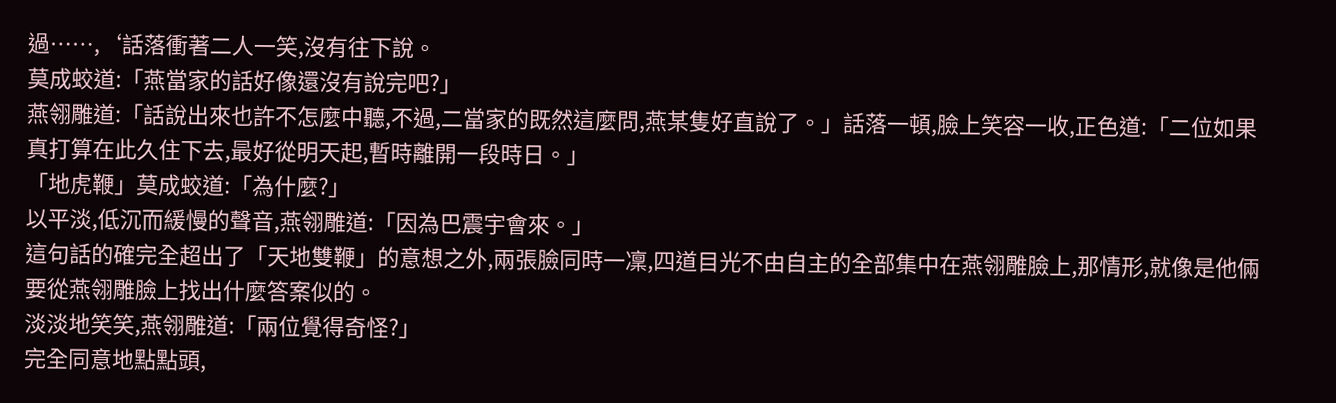過……,‘話落衝著二人一笑,沒有往下說。
莫成蛟道:「燕當家的話好像還沒有說完吧?」
燕翎雕道:「話說出來也許不怎麼中聽,不過,二當家的既然這麼問,燕某隻好直說了。」話落一頓,臉上笑容一收,正色道:「二位如果真打算在此久住下去,最好從明天起,暫時離開一段時日。」
「地虎鞭」莫成蛟道:「為什麼?」
以平淡,低沉而緩慢的聲音,燕翎雕道:「因為巴震宇會來。」
這句話的確完全超出了「天地雙鞭」的意想之外,兩張臉同時一凜,四道目光不由自主的全部集中在燕翎雕臉上,那情形,就像是他倆要從燕翎雕臉上找出什麼答案似的。
淡淡地笑笑,燕翎雕道:「兩位覺得奇怪?」
完全同意地點點頭,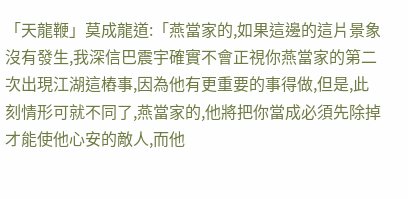「天龍鞭」莫成龍道:「燕當家的,如果這邊的這片景象沒有發生,我深信巴震宇確實不會正視你燕當家的第二次出現江湖這樁事,因為他有更重要的事得做,但是,此刻情形可就不同了,燕當家的,他將把你當成必須先除掉才能使他心安的敵人,而他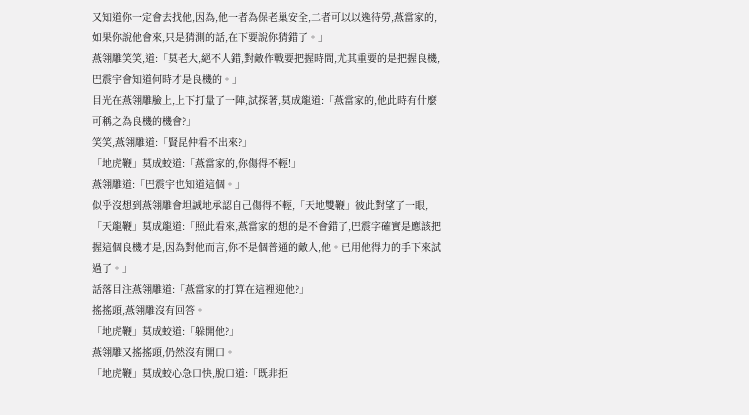又知道你一定會去找他,因為,他一者為保老巢安全,二者可以以逸待勞,燕當家的,如果你說他會來,只是猜測的話,在下要說你猜錯了。」
燕翎雕笑笑,道:「莫老大,絕不人錯,對敵作戰要把握時間,尤其重要的是把握良機,巴震宇會知道何時才是良機的。」
目光在燕翎雕臉上,上下打量了一陣,試探著,莫成龍道:「燕當家的,他此時有什麼可稱之為良機的機會?」
笑笑,燕翎雕道:「賢昆仲看不出來?」
「地虎鞭」莫成蛟道:「燕當家的,你傷得不輕!」
燕翎雕道:「巴震宇也知道這個。」
似乎沒想到燕翎雕會坦誠地承認自己傷得不輕,「天地雙鞭」彼此對望了一眼,「天龍鞭」莫成龍道:「照此看來,燕當家的想的是不會錯了,巴震字確實是應該把握這個良機才是,因為對他而言,你不是個普通的敵人,他。已用他得力的手下來試過了。」
話落目注燕翎雕道:「燕當家的打算在這裡迎他?」
搖搖頭,燕翎雕沒有回答。
「地虎鞭」莫成蛟道:「躲開他?」
燕翎雕又搖搖頭,仍然沒有開口。
「地虎鞭」莫成蛟心急口快,脫口道:「既非拒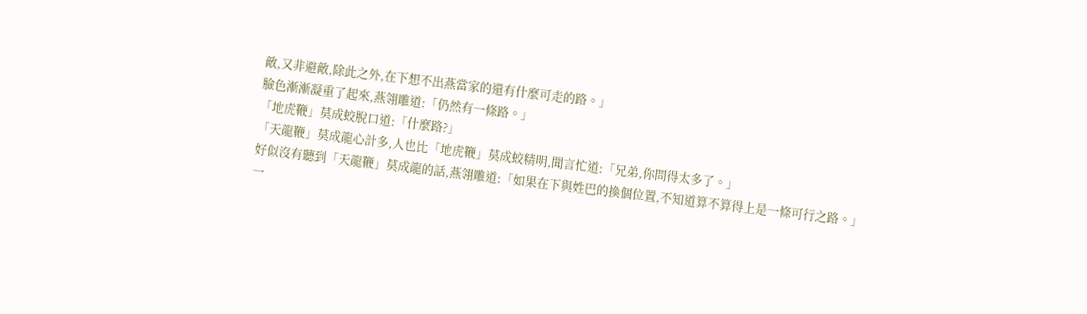敵,又非避敵,除此之外,在下想不出燕當家的還有什麼可走的路。」
臉色漸漸凝重了起來,燕翎雕道:「仍然有一條路。」
「地虎鞭」莫成蛟脫口道:「什麼路?」
「天龍鞭」莫成龍心計多,人也比「地虎鞭」莫成蛟精明,聞言忙道:「兄弟,你問得太多了。」
好似沒有聽到「天龍鞭」莫成龍的話,燕翎雕道:「如果在下與姓巴的換個位置,不知道算不算得上是一條可行之路。」
一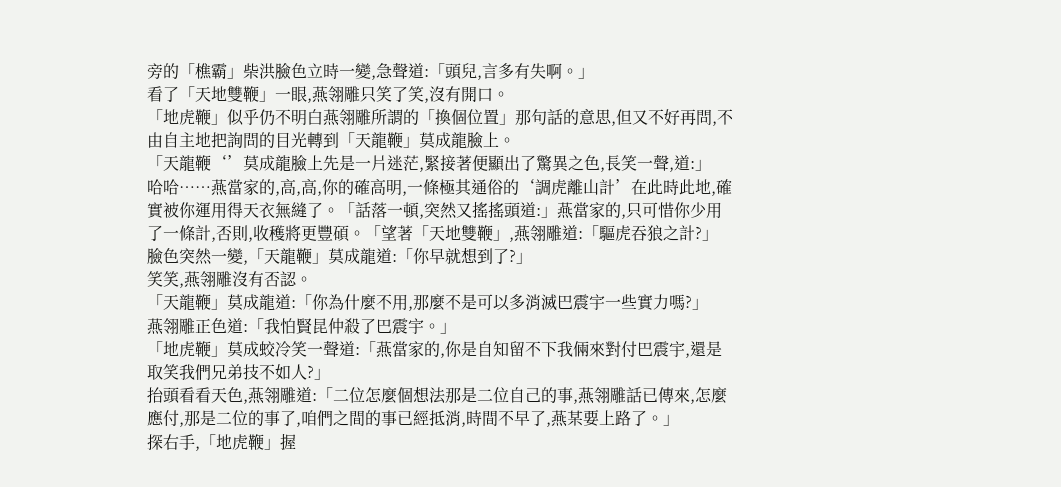旁的「樵霸」柴洪臉色立時一變,急聲道:「頭兒,言多有失啊。」
看了「天地雙鞭」一眼,燕翎雕只笑了笑,沒有開口。
「地虎鞭」似乎仍不明白燕翎雕所謂的「換個位置」那句話的意思,但又不好再問,不由自主地把詢問的目光轉到「天龍鞭」莫成龍臉上。
「天龍鞭‘’莫成龍臉上先是一片迷茫,緊接著便顯出了驚異之色,長笑一聲,道:」
哈哈……燕當家的,高,高,你的確高明,一條極其通俗的‘調虎離山計’在此時此地,確實被你運用得天衣無縫了。「話落一頓,突然又搖搖頭道:」燕當家的,只可惜你少用了一條計,否則,收穫將更豐碩。「望著「天地雙鞭」,燕翎雕道:「驅虎吞狼之計?」
臉色突然一變,「天龍鞭」莫成龍道:「你早就想到了?」
笑笑,燕翎雕沒有否認。
「天龍鞭」莫成龍道:「你為什麼不用,那麼不是可以多消滅巴震宇一些實力嗎?」
燕翎雕正色道:「我怕賢昆仲殺了巴震宇。」
「地虎鞭」莫成蛟冷笑一聲道:「燕當家的,你是自知留不下我倆來對付巴震宇,還是取笑我們兄弟技不如人?」
抬頭看看天色,燕翎雕道:「二位怎麼個想法那是二位自己的事,燕翎雕話已傳來,怎麼應付,那是二位的事了,咱們之間的事已經抵消,時間不早了,燕某要上路了。」
探右手,「地虎鞭」握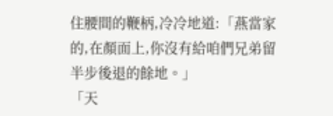住腰間的鞭柄,冷冷地道:「燕當家的,在顏面上,你沒有給咱們兄弟留半步後退的餘地。」
「天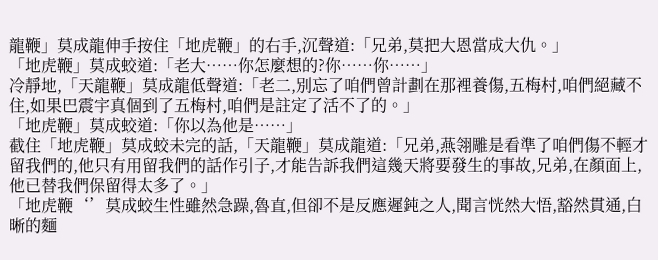龍鞭」莫成龍伸手按住「地虎鞭」的右手,沉聲道:「兄弟,莫把大恩當成大仇。」
「地虎鞭」莫成蛟道:「老大……你怎麼想的?你……你……」
冷靜地,「天龍鞭」莫成龍低聲道:「老二,別忘了咱們曾計劃在那裡養傷,五梅村,咱們絕藏不住,如果巴震宇真個到了五梅村,咱們是註定了活不了的。」
「地虎鞭」莫成蛟道:「你以為他是……」
截住「地虎鞭」莫成蛟未完的話,「天龍鞭」莫成龍道:「兄弟,燕翎雕是看準了咱們傷不輕才留我們的,他只有用留我們的話作引子,才能告訴我們這幾天將要發生的事故,兄弟,在顏面上,他已替我們保留得太多了。」
「地虎鞭‘’莫成蛟生性雖然急躁,魯直,但卻不是反應遲鈍之人,聞言恍然大悟,豁然貫通,白晰的麵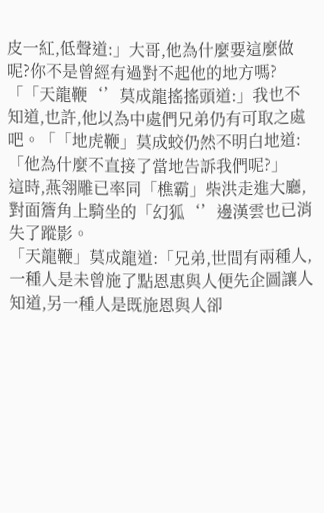皮一紅,低聲道:」大哥,他為什麼要這麼做呢?你不是曾經有過對不起他的地方嗎?「「天龍鞭‘’莫成龍搖搖頭道:」我也不知道,也許,他以為中處們兄弟仍有可取之處吧。「「地虎鞭」莫成蛟仍然不明白地道:「他為什麼不直接了當地告訴我們呢?」
這時,燕翎雕已率同「樵霸」柴洪走進大廳,對面簷角上騎坐的「幻狐‘’邊漢雲也已消失了蹤影。
「天龍鞭」莫成龍道:「兄弟,世間有兩種人,一種人是未曾施了點恩惠與人便先企圖讓人知道,另一種人是既施恩與人卻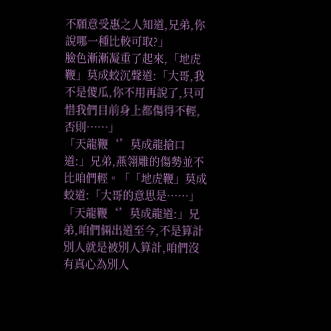不願意受惠之人知道,兄弟,你說哪一種比較可取?」
臉色漸漸凝重了起來,「地虎鞭」莫成蛟沉聲道:「大哥,我不是傻瓜,你不用再說了,只可惜我們目前身上都傷得不輕,否則……」
「天龍鞭‘’莫成龍搶口道:」兄弟,燕翎雕的傷勢並不比咱們輕。「「地虎鞭」莫成蛟道:「大哥的意思是……」
「天龍鞭‘’莫成龍道:」兄弟,咱們倆出道至今,不是算計別人就是被別人算計,咱們沒有真心為別人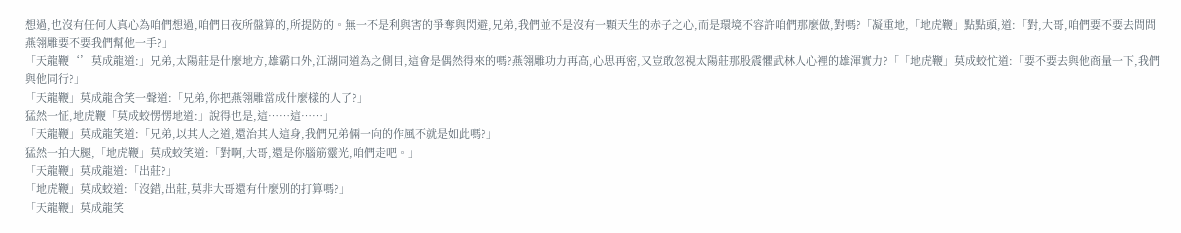想過,也沒有任何人真心為咱們想過,咱們日夜所盤算的,所提防的。無一不是利與害的爭奪與閃避,兄弟,我們並不是沒有一顆天生的赤子之心,而是環境不容許咱們那麼做,對嗎?「凝重地,「地虎鞭」點點頭,道:「對,大哥,咱們要不要去問問燕翎雕要不要我們幫他一手?」
「天龍鞭‘’莫成龍道:」兄弟,太陽莊是什麼地方,雄霸口外,江湖同道為之側目,這會是偶然得來的嗎?燕翎雕功力再高,心思再密,又豈敢忽視太陽莊那股震懼武林人心裡的雄渾實力?「「地虎鞭」莫成蛟忙道:「要不要去與他商量一下,我們與他同行?」
「天龍鞭」莫成龍含笑一聲道:「兄弟,你把燕翎雕當成什麼樣的人了?」
猛然一怔,地虎鞭「莫成蛟愣愣地道:」說得也是,這……這……」
「天龍鞭」莫成龍笑道:「兄弟,以其人之道,還治其人這身,我們兄弟倆一向的作風不就是如此嗎?」
猛然一拍大腿,「地虎鞭」莫成蛟笑道:「對啊,大哥,還是你腦筋靈光,咱們走吧。」
「天龍鞭」莫成龍道:「出莊?」
「地虎鞭」莫成蛟道:「沒錯,出莊,莫非大哥還有什麼別的打算嗎?」
「天龍鞭」莫成龍笑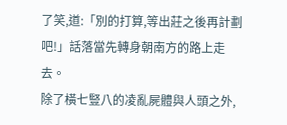了笑,道:「別的打算,等出莊之後再計劃吧!」話落當先轉身朝南方的路上走去。
除了橫七豎八的凌亂屍體與人頭之外,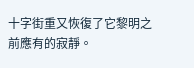十字街重又恢復了它黎明之前應有的寂靜。